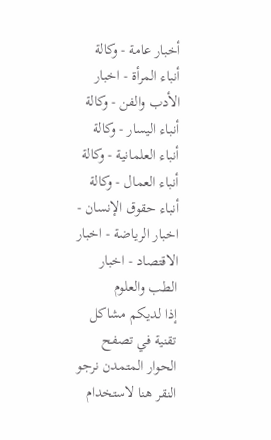أخبار عامة - وكالة أنباء المرأة - اخبار الأدب والفن - وكالة أنباء اليسار - وكالة أنباء العلمانية - وكالة أنباء العمال - وكالة أنباء حقوق الإنسان - اخبار الرياضة - اخبار الاقتصاد - اخبار الطب والعلوم
إذا لديكم مشاكل تقنية في تصفح الحوار المتمدن نرجو النقر هنا لاستخدام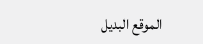الموقع البديل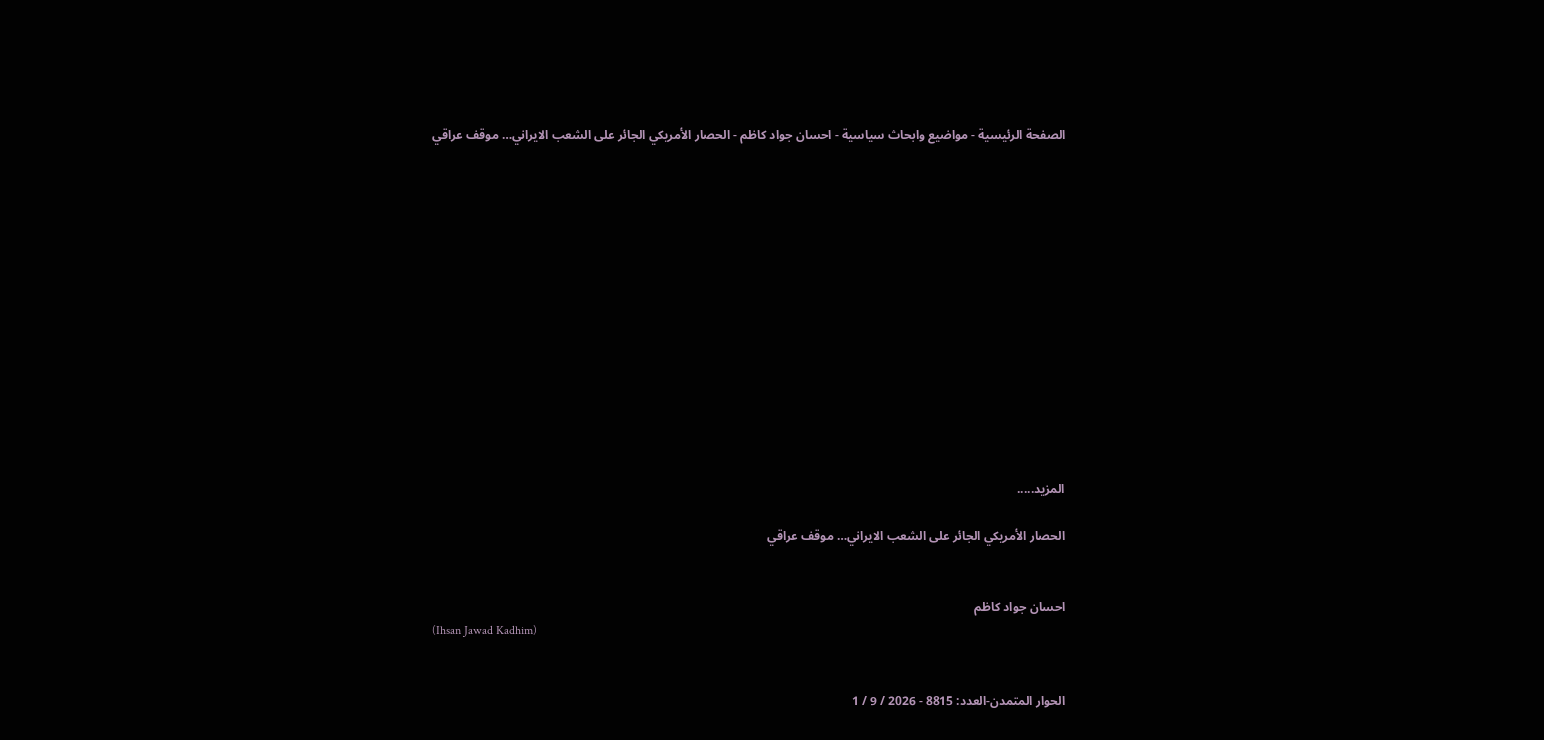الصفحة الرئيسية - مواضيع وابحاث سياسية - احسان جواد كاظم - الحصار الأمريكي الجائر على الشعب الايراني… موقف عراقي














المزيد.....

الحصار الأمريكي الجائر على الشعب الايراني… موقف عراقي


احسان جواد كاظم
(Ihsan Jawad Kadhim)


الحوار المتمدن-العدد: 8815 - 2026 / 9 / 1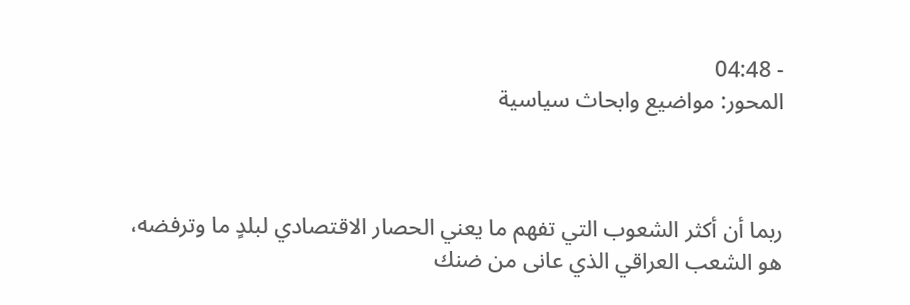- 04:48
المحور: مواضيع وابحاث سياسية



ربما أن أكثر الشعوب التي تفهم ما يعني الحصار الاقتصادي لبلدٍ ما وترفضه، هو الشعب العراقي الذي عانى من ضنك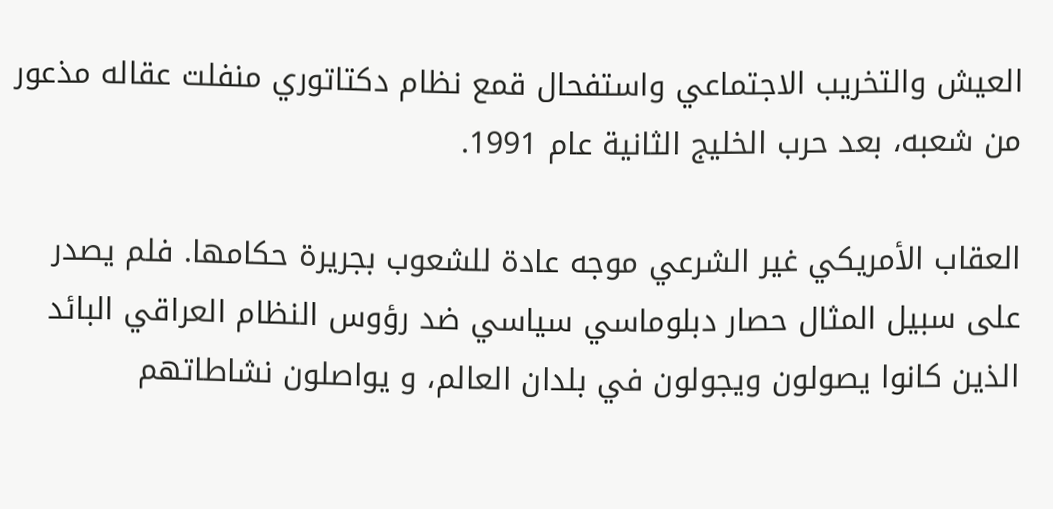العيش والتخريب الاجتماعي واستفحال قمع نظام دكتاتوري منفلت عقاله مذعور من شعبه، بعد حرب الخليج الثانية عام 1991.

العقاب الأمريكي غير الشرعي موجه عادة للشعوب بجريرة حكامها. فلم يصدر على سبيل المثال حصار دبلوماسي سياسي ضد رؤوس النظام العراقي البائد الذين كانوا يصولون ويجولون في بلدان العالم، و يواصلون نشاطاتهم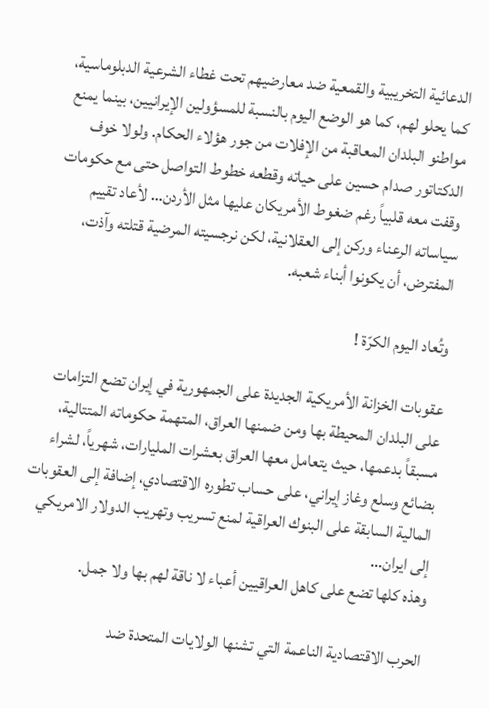الدعائية التخريبية والقمعية ضد معارضيهم تحت غطاء الشرعية الدبلوماسية، كما يحلو لهم، كما هو الوضع اليوم بالنسبة للمسؤولين الإيرانيين، بينما يمنع مواطنو البلدان المعاقبة من الإفلات من جور هؤلاء الحكام. ولولا خوف الدكتاتور صدام حسين على حياته وقطعه خطوط التواصل حتى مع حكومات وقفت معه قلبياً رغم ضغوط الأمريكان عليها مثل الأردن… لأعاد تقييم سياساته الرعناء وركن إلى العقلانية، لكن نرجسيته المرضية قتلته وآذت، المفترض، أن يكونوا أبناء شعبه.

وتُعاد اليوم الكرّة !

عقوبات الخزانة الأمريكية الجديدة على الجمهورية في إيران تضع التزامات على البلدان المحيطة بها ومن ضمنها العراق، المتهمة حكوماته المتتالية، مسبقاً بدعمها، حيث يتعامل معها العراق بعشرات المليارات، شهرياً، لشراء بضائع وسلع وغاز إيراني، على حساب تطوره الاقتصادي، إضافة إلى العقوبات المالية السابقة على البنوك العراقية لمنع تسريب وتهريب الدولار الامريكي إلى ايران…
وهذه كلها تضع على كاهل العراقيين أعباء لا ناقة لهم بها ولا جمل.

الحرب الاقتصادية الناعمة التي تشنها الولايات المتحدة ضد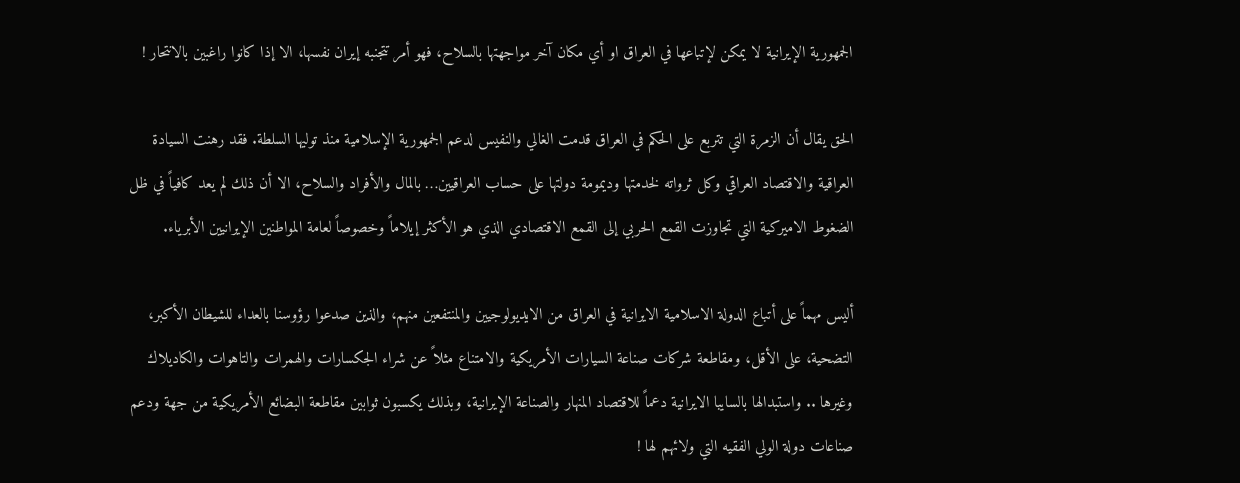الجمهورية الإيرانية لا يمكن لإتباعها في العراق او أي مكان آخر مواجهتها بالسلاح، فهو أمر تتجنبه إيران نفسها، الا إذا كانوا راغبين بالانتحار !

الحق يقال أن الزمرة التي تتربع على الحكم في العراق قدمت الغالي والنفيس لدعم الجمهورية الإسلامية منذ توليها السلطة. فقد رهنت السيادة العراقية والاقتصاد العراقي وكل ثرواته لخدمتها وديمومة دولتها على حساب العراقيين… بالمال والأفراد والسلاح، الا أن ذلك لم يعد كافياً في ظل الضغوط الاميركية التي تجاوزت القمع الحربي إلى القمع الاقتصادي الذي هو الأكثر إيلاماً وخصوصاً لعامة المواطنين الإيرانيين الأبرياء.

أليس مهماً على أتباع الدولة الاسلامية الايرانية في العراق من الايديولوجيين والمنتفعين منهم، والذين صدعوا رؤوسنا بالعداء للشيطان الأكبر، التضحية، على الأقل، ومقاطعة شركات صناعة السيارات الأمريكية والامتناع مثلاً عن شراء الجكسارات والهمرات والتاهوات والكاديلاك وغيرها .. واستبدالها بالسايبا الايرانية دعماً للاقتصاد المنهار والصناعة الإيرانية، وبذلك يكسبون ثوابين مقاطعة البضائع الأمريكية من جهة ودعم صناعات دولة الولي الفقيه التي ولائهم لها !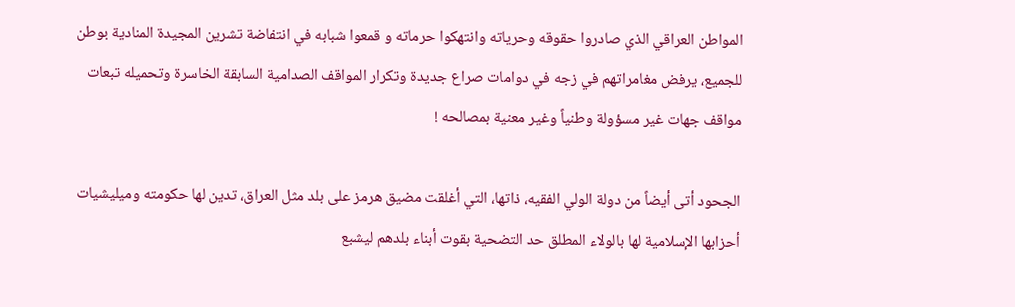المواطن العراقي الذي صادروا حقوقه وحرياته وانتهكوا حرماته و قمعوا شبابه في انتفاضة تشرين المجيدة المنادية بوطن للجميع، يرفض مغامراتهم في زجه في دوامات صراع جديدة وتكرار المواقف الصدامية السابقة الخاسرة وتحميله تبعات مواقف جهات غير مسؤولة وطنياً وغير معنية بمصالحه !

الجحود أتى أيضاً من دولة الولي الفقيه، ذاتها، التي أغلقت مضيق هرمز على بلد مثل العراق، تدين لها حكومته وميليشيات أحزابها الإسلامية لها بالولاء المطلق حد التضحية بقوت أبناء بلدهم ليشبع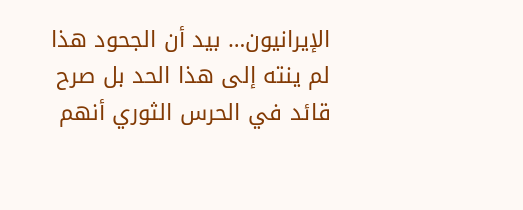الإيرانيون… بيد أن الجحود هذا لم ينته إلى هذا الحد بل صرح قائد في الحرس الثوري أنهم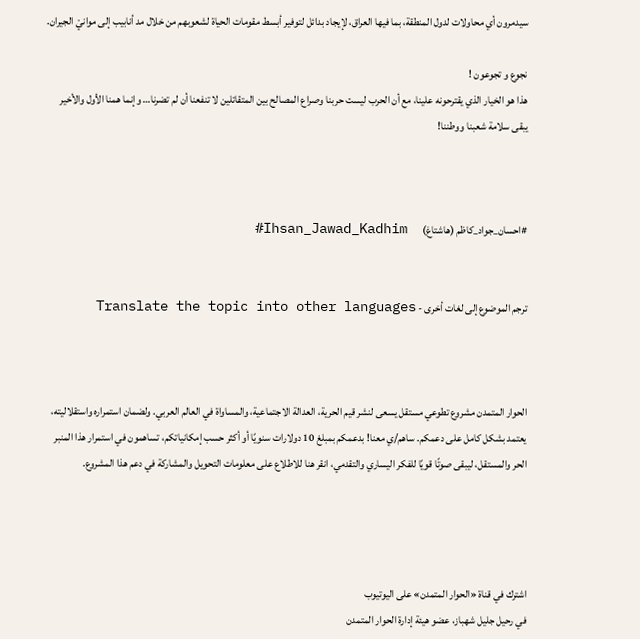سيدمرون أي محاولات لدول المنطقة، بما فيها العراق، لإيجاد بدائل لتوفير أبسط مقومات الحياة لشعوبهم من خلال مد أنابيب إلى موانيْ الجيران.

نجوع و تجوعون !
هذا هو الخيار الذي يقترحونه علينا، مع أن الحرب ليست حربنا وصراع المصالح بين المتقاتلين لا تنفعنا أن لم تضرنا… وإنما همنا الأول والأخير يبقى سلامة شعبنا ووطننا!



#احسان_جواد_كاظم (هاشتاغ)       Ihsan_Jawad_Kadhim#


ترجم الموضوع إلى لغات أخرى - Translate the topic into other languages



الحوار المتمدن مشروع تطوعي مستقل يسعى لنشر قيم الحرية، العدالة الاجتماعية، والمساواة في العالم العربي. ولضمان استمراره واستقلاليته، يعتمد بشكل كامل على دعمكم. ساهم/ي معنا! بدعمكم بمبلغ 10 دولارات سنويًا أو أكثر حسب إمكانياتكم، تساهمون في استمرار هذا المنبر الحر والمستقل، ليبقى صوتًا قويًا للفكر اليساري والتقدمي، انقر هنا للاطلاع على معلومات التحويل والمشاركة في دعم هذا المشروع.




اشترك في قناة «الحوار المتمدن» على اليوتيوب
في رحيل جليل شهباز، عضو هيئة إدارة الحوار المتمدن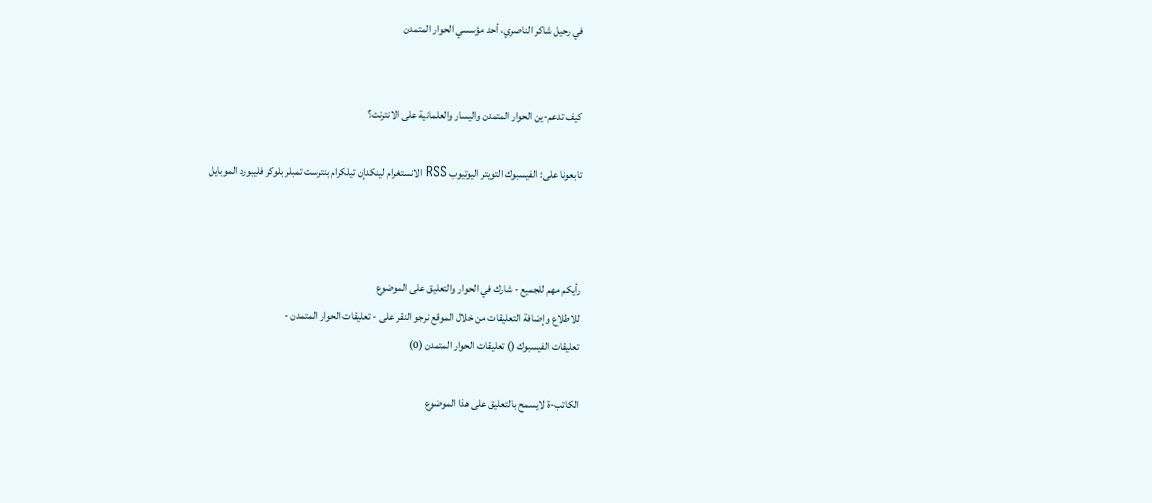في رحيل شاكر الناصري، أحد مؤسسي الحوار المتمدن


كيف تدعم-ين الحوار المتمدن واليسار والعلمانية على الانترنت؟

تابعونا على: الفيسبوك التويتر اليوتيوب RSS الانستغرام لينكدإن تيلكرام بنترست تمبلر بلوكر فليبورد الموبايل



رأيكم مهم للجميع - شارك في الحوار والتعليق على الموضوع
للاطلاع وإضافة التعليقات من خلال الموقع نرجو النقر على - تعليقات الحوار المتمدن -
تعليقات الفيسبوك () تعليقات الحوار المتمدن (0)

الكاتب-ة لايسمح بالتعليق على هذا الموضوع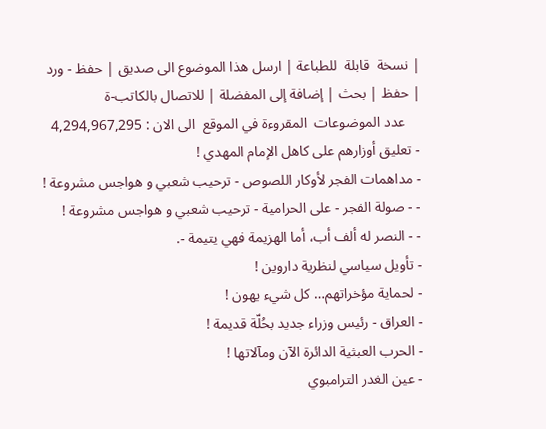| نسخة  قابلة  للطباعة | ارسل هذا الموضوع الى صديق | حفظ - ورد
| حفظ | بحث | إضافة إلى المفضلة | للاتصال بالكاتب-ة
    عدد الموضوعات  المقروءة في الموقع  الى الان : 4,294,967,295
- تعليق أوزارهم على كاهل الإمام المهدي !
- مداهمات الفجر لأوكار اللصوص - ترحيب شعبي و هواجس مشروعة !
- - صولة الفجر - على الحرامية - ترحيب شعبي و هواجس مشروعة !
- - النصر له ألف أب، أما الهزيمة فهي يتيمة -.
- تأويل سياسي لنظرية داروين !
- لحماية مؤخراتهم… كل شيء يهون !
- العراق - رئيس وزراء جديد بحُلّة قديمة !
- الحرب العبثية الدائرة الآن ومآلاتها !
- عين الغدر الترامبوي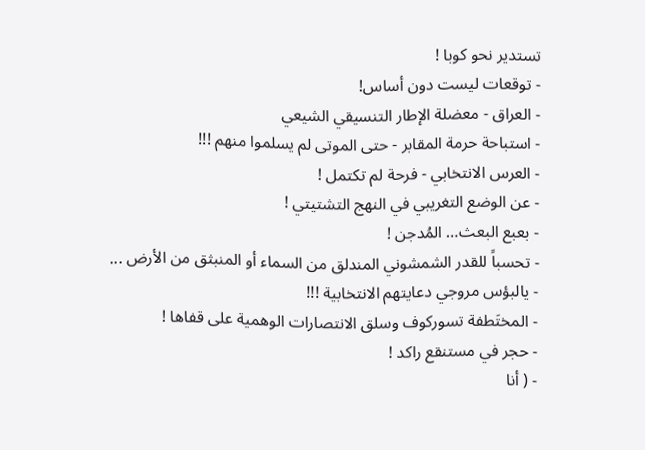تستدير نحو كوبا !
- توقعات ليست دون أساس!
- العراق - معضلة الإطار التنسيقي الشيعي
- استباحة حرمة المقابر - حتى الموتى لم يسلموا منهم !!!
- العرس الانتخابي - فرحة لم تكتمل !
- عن الوضع التغريبي في النهج التشتيتي !
- بعبع البعث… المُدجن !
- تحسباً للقدر الشمشوني المندلق من السماء أو المنبثق من الأرض ...
- يالبؤس مروجي دعايتهم الانتخابية !!!
- المختَطفة تسوركوف وسلق الانتصارات الوهمية على قفاها !
- حجر في مستنقع راكد !
- ( أنا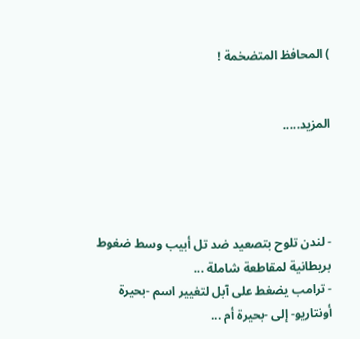) المحافظ المتضخمة !


المزيد.....




- لندن تلوح بتصعيد ضد تل أبيب وسط ضغوط بريطانية لمقاطعة شاملة ...
- ترامب يضغط على آبل لتغيير اسم -بحيرة أونتاريو- إلى -بحيرة أم ...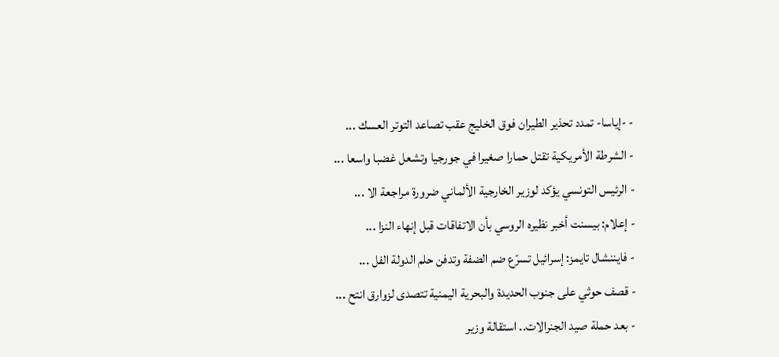- -إياسا- تمدد تحذير الطيران فوق الخليج عقب تصاعد التوتر العسك ...
- الشرطة الأمريكية تقتل حمارا صغيرا في جورجيا وتشعل غضبا واسعا ...
- الرئيس التونسي يؤكد لوزير الخارجية الألماني ضرورة مراجعة الا ...
- إعلام: بيسنت أخبر نظيره الروسي بأن الاتفاقات قبل إنهاء النزا ...
- فايننشال تايمز: إسرائيل تسرّع ضم الضفة وتدفن حلم الدولة الفل ...
- قصف حوثي على جنوب الحديدة والبحرية اليمنية تتصدى لزوارق انتح ...
- بعد حملة صيد الجنرالات.. استقالة وزير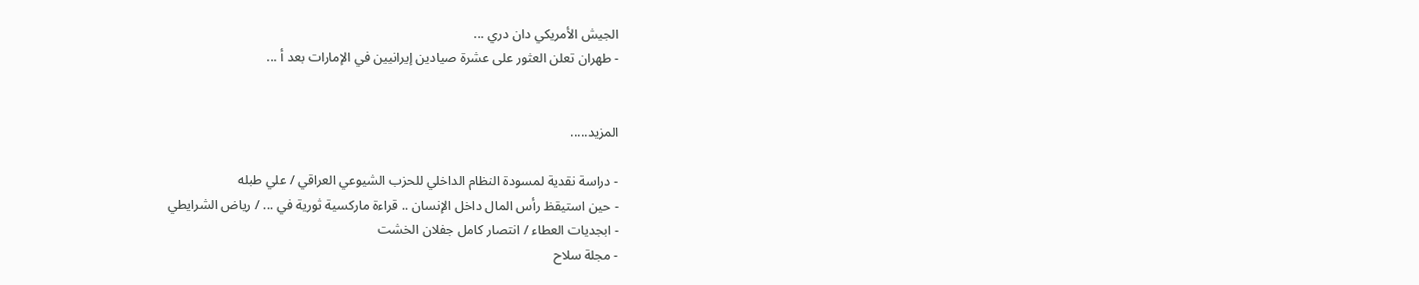الجيش الأمريكي دان دري ...
- طهران تعلن العثور على عشرة صيادين إيرانيين في الإمارات بعد أ ...


المزيد.....

- دراسة نقدية لمسودة النظام الداخلي للحزب الشيوعي العراقي / علي طبله
- حين استيقظ رأس المال داخل الإنسان .. قراءة ماركسية ثورية في ... / رياض الشرايطي
- ابجديات العطاء / انتصار كامل جفلان الخشت
- مجلة سلاح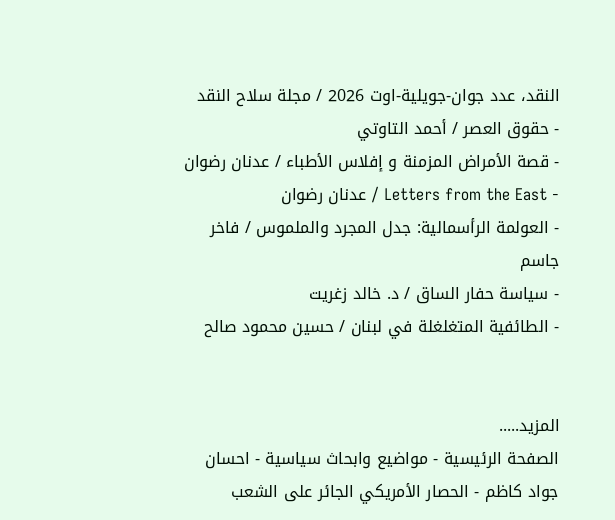النقد، عدد جوان-جويلية-اوت 2026 / مجلة سلاح النقد
- حقوق العصر / أحمد التاوتي
- قصة الأمراض المزمنة و إفلاس الأطباء / عدنان رضوان
- Letters from the East / عدنان رضوان
- العولمة الرأسمالية: جدل المجرد والملموس / فاخر جاسم
- سياسة حفار الساق / د. خالد زغريت
- الطائفية المتغلغلة في لبنان / حسين محمود صالح


المزيد.....
الصفحة الرئيسية - مواضيع وابحاث سياسية - احسان جواد كاظم - الحصار الأمريكي الجائر على الشعب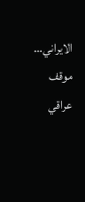الايراني… موقف عراقي